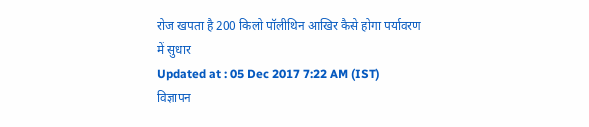रोज खपता है 200 किलो पॉलीथिन आखिर कैसे होगा पर्यावरण में सुधार
Updated at : 05 Dec 2017 7:22 AM (IST)
विज्ञापन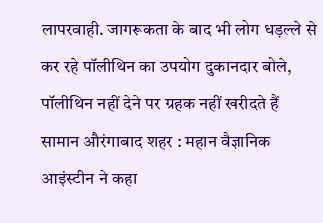लापरवाही. जागरूकता के बाद भी लोग धड़ल्ले से कर रहे पॉलीथिन का उपयोग दुकानदार बोले, पॉलीथिन नहीं देने पर ग्रहक नहीं खरीदते हैं सामान औरंगाबाद शहर : महान वैज्ञानिक आइंस्टीन ने कहा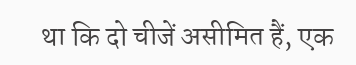था कि दो चीजें असीमित हैं, एक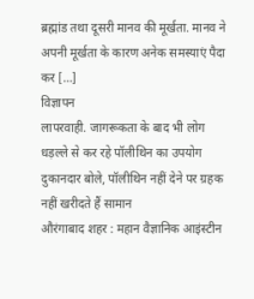ब्रह्मांड तथा दूसरी मानव की मूर्खता. मानव ने अपनी मूर्खता के कारण अनेक समस्याएं पैदा कर […]
विज्ञापन
लापरवाही. जागरूकता के बाद भी लोग धड़ल्ले से कर रहे पॉलीथिन का उपयोग
दुकानदार बोले, पॉलीथिन नहीं देने पर ग्रहक नहीं खरीदते हैं सामान
औरंगाबाद शहर : महान वैज्ञानिक आइंस्टीन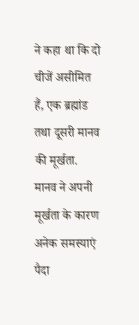ने कहा था कि दो चीजें असीमित हैं, एक ब्रह्मांड तथा दूसरी मानव की मूर्खता. मानव ने अपनी मूर्खता के कारण अनेक समस्याएं पैदा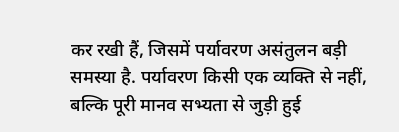कर रखी हैं, जिसमें पर्यावरण असंतुलन बड़ी समस्या है. पर्यावरण किसी एक व्यक्ति से नहीं, बल्कि पूरी मानव सभ्यता से जुड़ी हुई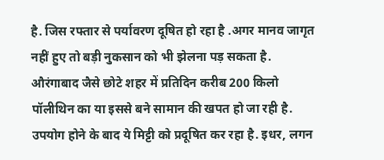है. जिस रफ्तार से पर्यावरण दूषित हो रहा है .अगर मानव जागृत नहीं हुए तो बड़ी नुकसान को भी झेलना पड़ सकता है. औरंगाबाद जैसे छोटे शहर में प्रतिदिन करीब 200 किलो पॉलीथिन का या इससे बने सामान की खपत हो जा रही है. उपयोग होने के बाद ये मिट्टी को प्रदूषित कर रहा है. इधर, लगन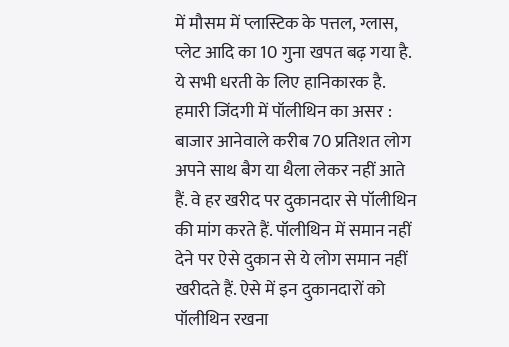में मौसम में प्लास्टिक के पत्तल, ग्लास, प्लेट आदि का 10 गुना खपत बढ़ गया है. ये सभी धरती के लिए हानिकारक है.
हमारी जिंदगी में पॉलीथिन का असर : बाजार आनेवाले करीब 70 प्रतिशत लोग अपने साथ बैग या थैला लेकर नहीं आते हैं. वे हर खरीद पर दुकानदार से पॉलीथिन की मांग करते हैं. पॉलीथिन में समान नहीं देने पर ऐसे दुकान से ये लोग समान नहीं खरीदते हैं. ऐसे में इन दुकानदारों को पॉलीथिन रखना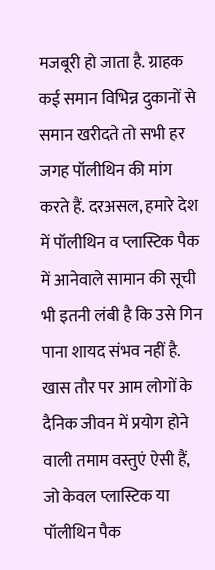मजबूरी हो जाता है. ग्राहक कई समान विभिन्न दुकानों से समान खरीदते तो सभी हर जगह पॉलीथिन की मांग करते हैं. दरअसल, हमारे देश में पॉलीथिन व प्लास्टिक पैक में आनेवाले सामान की सूची भी इतनी लंबी है कि उसे गिन पाना शायद संभव नहीं है. खास तौर पर आम लोगों के दैनिक जीवन में प्रयोग होने वाली तमाम वस्तुएं ऐसी हैं, जो केवल प्लास्टिक या पॉलीथिन पैक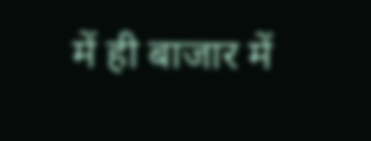में ही बाजार में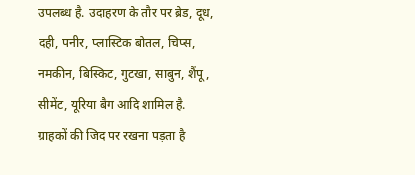उपलब्ध है. उदाहरण के तौर पर ब्रेड, दूध, दही, पनीर, प्लास्टिक बोतल, चिप्स, नमकीन, बिस्किट, गुटखा, साबुन, शैंपू, सीमेंट, यूरिया बैग आदि शामिल है.
ग्राहकों की जिद पर रखना पड़ता है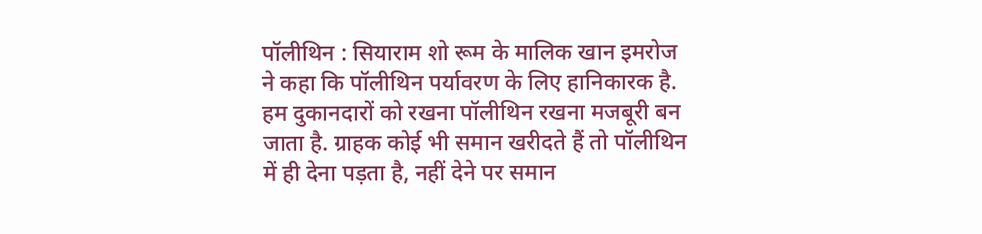पॉलीथिन : सियाराम शो रूम के मालिक खान इमरोज ने कहा कि पॉलीथिन पर्यावरण के लिए हानिकारक है. हम दुकानदारों को रखना पॉलीथिन रखना मजबूरी बन जाता है. ग्राहक कोई भी समान खरीदते हैं तो पॉलीथिन में ही देना पड़ता है, नहीं देने पर समान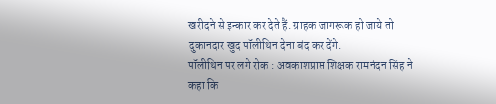खरीदने से इन्कार कर देते हैं. ग्राहक जागरूक हो जाये तो दुकानदार खुद पॉलीथिन देना बंद कर देंगे.
पॉलीथिन पर लगे रोक : अवकाशप्राप्त शिक्षक रामनंदन सिंह ने कहा कि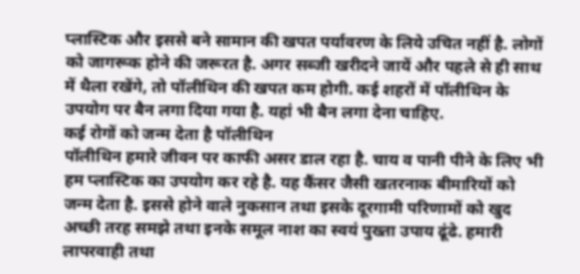प्लास्टिक और इससे बने सामान की खपत पर्यावरण के लिये उचित नहीं है. लोगों को जागरूक होने की जरूरत है. अगर सब्जी खरीदने जायें और पहले से ही साथ में थैला रखेंगे, तो पॉलीथिन की खपत कम होगी. कई शहरों में पॉलीथिन के उपयोग पर बैन लगा दिया गया है. यहां भी बैन लगा देना चाहिए.
कई रोगों को जन्म देता है पॉलीथिन
पॉलीथिन हमारे जीवन पर काफी असर डाल रहा है. चाय व पानी पीने के लिए भी हम प्लास्टिक का उपयोग कर रहे है. यह कैंसर जैसी खतरनाक बीमारियों को जन्म देता है. इससे होने वाले नुकसान तथा इसके दूरगामी परिणामों को खुद अच्छी तरह समझे तथा इनके समूल नाश का स्वयं पुख्ता उपाय ढूंढे. हमारी लापरवाही तथा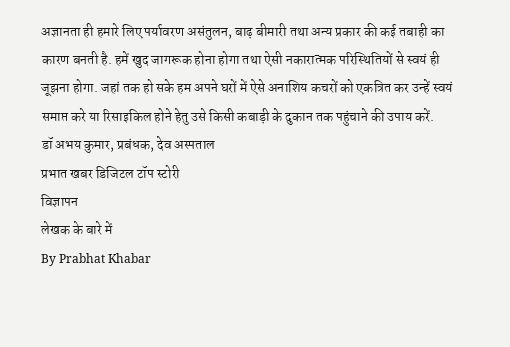अज्ञानता ही हमारे लिए पर्यावरण असंतुलन, बाढ़ बीमारी तथा अन्य प्रकार की कई तबाही का कारण बनती है. हमें खुद जागरूक होना होगा तथा ऐसी नकारात्मक परिस्थितियों से स्वयं ही जूझना होगा. जहां तक हो सके हम अपने घरों में ऐसे अनाशिय कचरों को एकत्रित कर उन्हें स्वयं समाप्त करे या रिसाइकिल होने हेतु उसे किसी कबाड़ी के दुकान तक पहुंचाने की उपाय करें.
डॉ अभय कुमार, प्रबंधक, देव अस्पताल
प्रभात खबर डिजिटल टॉप स्टोरी
विज्ञापन
लेखक के बारे में
By Prabhat Khabar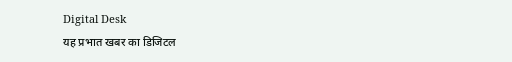Digital Desk
यह प्रभात खबर का डिजिटल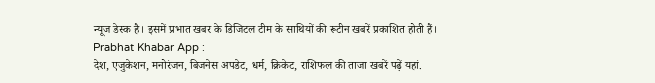न्यूज डेस्क है। इसमें प्रभात खबर के डिजिटल टीम के साथियों की रूटीन खबरें प्रकाशित होती हैं।
Prabhat Khabar App :
देश, एजुकेशन, मनोरंजन, बिजनेस अपडेट, धर्म, क्रिकेट, राशिफल की ताजा खबरें पढ़ें यहां.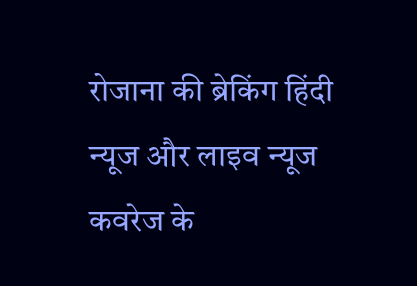रोजाना की ब्रेकिंग हिंदी न्यूज और लाइव न्यूज कवरेज के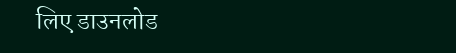लिए डाउनलोड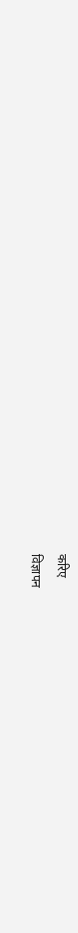करिए
विज्ञापन